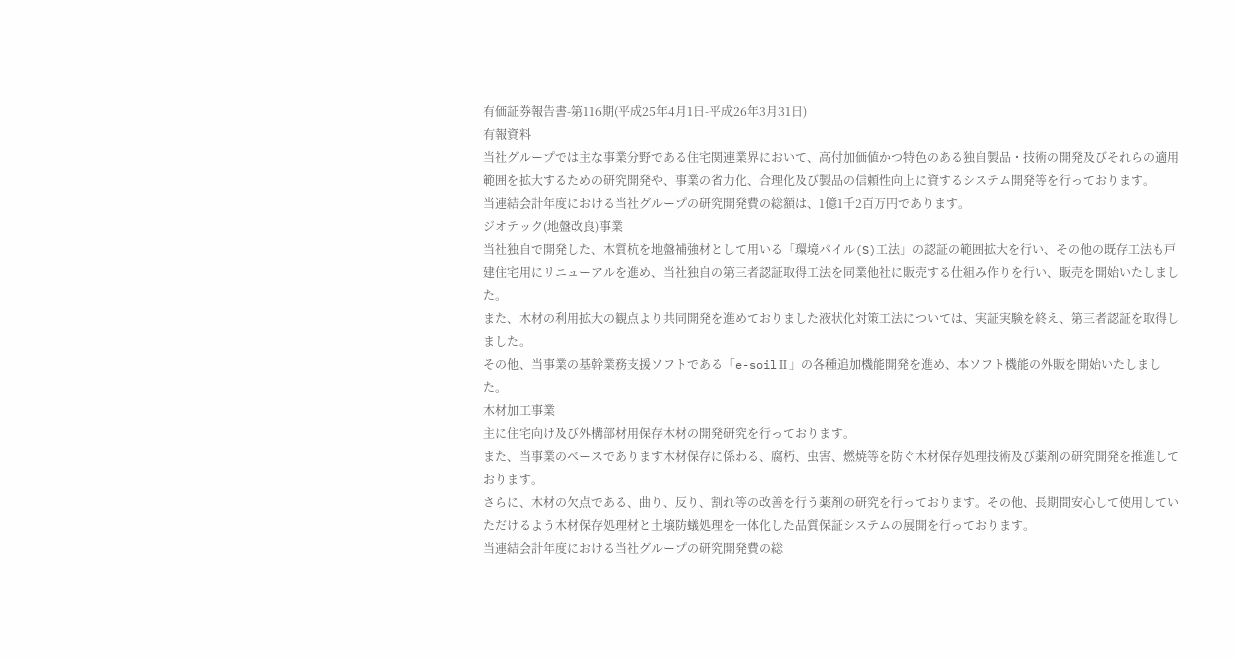有価証券報告書-第116期(平成25年4月1日-平成26年3月31日)
有報資料
当社グループでは主な事業分野である住宅関連業界において、高付加価値かつ特色のある独自製品・技術の開発及びそれらの適用範囲を拡大するための研究開発や、事業の省力化、合理化及び製品の信頼性向上に資するシステム開発等を行っております。
当連結会計年度における当社グループの研究開発費の総額は、1億1千2百万円であります。
ジオテック(地盤改良)事業
当社独自で開発した、木質杭を地盤補強材として用いる「環境パイル(S)工法」の認証の範囲拡大を行い、その他の既存工法も戸建住宅用にリニューアルを進め、当社独自の第三者認証取得工法を同業他社に販売する仕組み作りを行い、販売を開始いたしました。
また、木材の利用拡大の観点より共同開発を進めておりました液状化対策工法については、実証実験を終え、第三者認証を取得しました。
その他、当事業の基幹業務支援ソフトである「e-soilⅡ」の各種追加機能開発を進め、本ソフト機能の外販を開始いたしました。
木材加工事業
主に住宅向け及び外構部材用保存木材の開発研究を行っております。
また、当事業のベースであります木材保存に係わる、腐朽、虫害、燃焼等を防ぐ木材保存処理技術及び薬剤の研究開発を推進しております。
さらに、木材の欠点である、曲り、反り、割れ等の改善を行う薬剤の研究を行っております。その他、長期間安心して使用していただけるよう木材保存処理材と土壌防蟻処理を一体化した品質保証システムの展開を行っております。
当連結会計年度における当社グループの研究開発費の総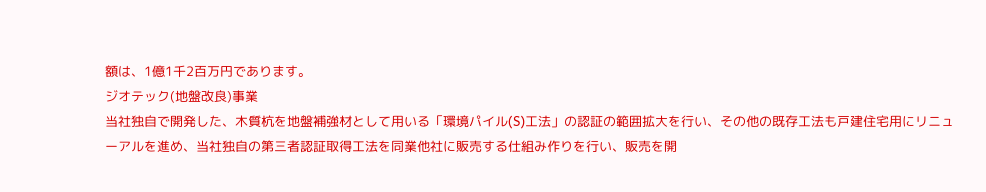額は、1億1千2百万円であります。
ジオテック(地盤改良)事業
当社独自で開発した、木質杭を地盤補強材として用いる「環境パイル(S)工法」の認証の範囲拡大を行い、その他の既存工法も戸建住宅用にリニューアルを進め、当社独自の第三者認証取得工法を同業他社に販売する仕組み作りを行い、販売を開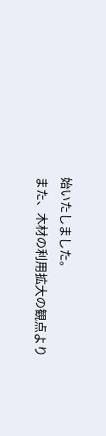始いたしました。
また、木材の利用拡大の観点より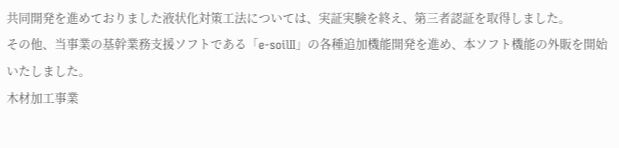共同開発を進めておりました液状化対策工法については、実証実験を終え、第三者認証を取得しました。
その他、当事業の基幹業務支援ソフトである「e-soilⅡ」の各種追加機能開発を進め、本ソフト機能の外販を開始いたしました。
木材加工事業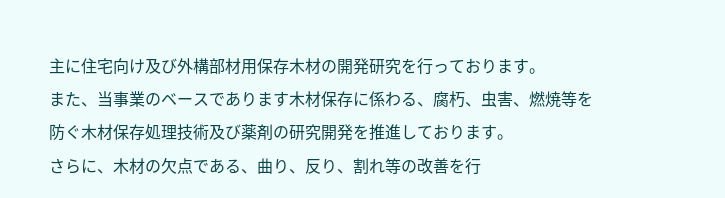主に住宅向け及び外構部材用保存木材の開発研究を行っております。
また、当事業のベースであります木材保存に係わる、腐朽、虫害、燃焼等を防ぐ木材保存処理技術及び薬剤の研究開発を推進しております。
さらに、木材の欠点である、曲り、反り、割れ等の改善を行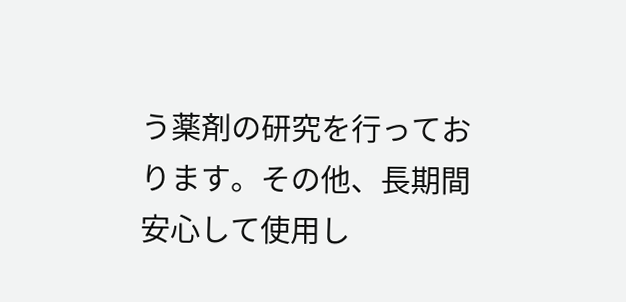う薬剤の研究を行っております。その他、長期間安心して使用し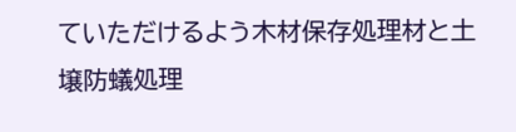ていただけるよう木材保存処理材と土壌防蟻処理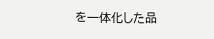を一体化した品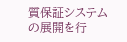質保証システムの展開を行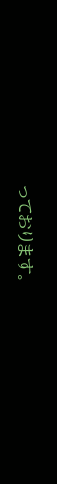っております。